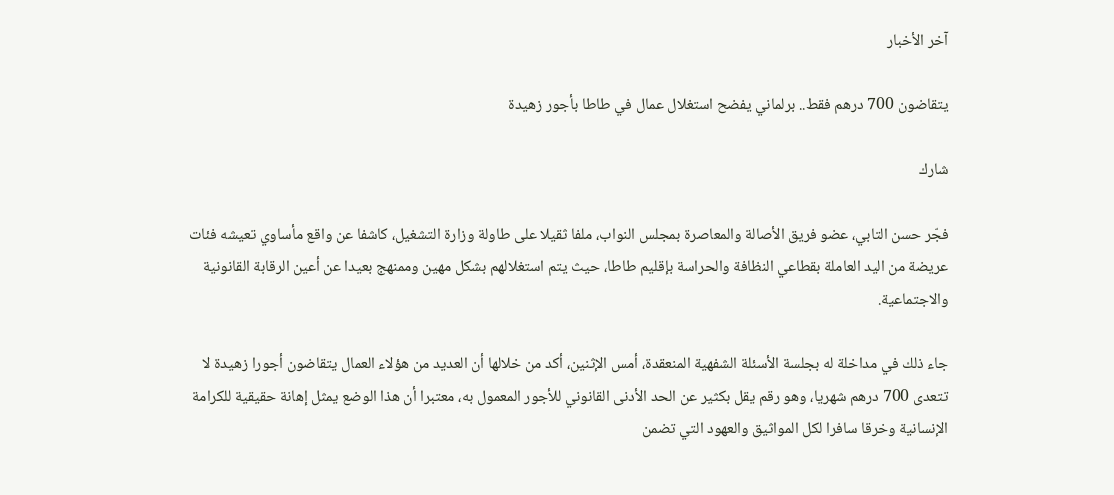آخر الأخبار

يتقاضون 700 درهم فقط.. برلماني يفضح استغلال عمال في طاطا بأجور زهيدة

شارك

فجّر حسن التابي، عضو فريق الأصالة والمعاصرة بمجلس النواب، ملفا ثقيلا على طاولة وزارة التشغيل، كاشفا عن واقع مأساوي تعيشه فئات عريضة من اليد العاملة بقطاعي النظافة والحراسة بإقليم طاطا، حيث يتم استغلالهم بشكل مهين وممنهج بعيدا عن أعين الرقابة القانونية والاجتماعية.

جاء ذلك في مداخلة له بجلسة الأسئلة الشفهية المنعقدة، أمس الإثنين، أكد من خلالها أن العديد من هؤلاء العمال يتقاضون أجورا زهيدة لا تتعدى 700 درهم شهريا، وهو رقم يقل بكثير عن الحد الأدنى القانوني للأجور المعمول به، معتبرا أن هذا الوضع يمثل إهانة حقيقية للكرامة الإنسانية وخرقا سافرا لكل المواثيق والعهود التي تضمن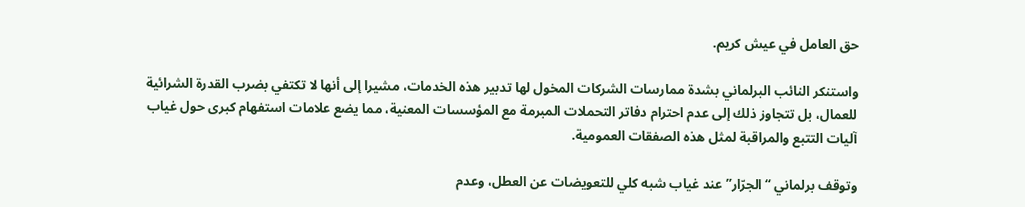حق العامل في عيش كريم.

واستنكر النائب البرلماني بشدة ممارسات الشركات المخول لها تدبير هذه الخدمات، مشيرا إلى أنها لا تكتفي بضرب القدرة الشرائية للعمال، بل تتجاوز ذلك إلى عدم احترام دفاتر التحملات المبرمة مع المؤسسات المعنية، مما يضع علامات استفهام كبرى حول غياب آليات التتبع والمراقبة لمثل هذه الصفقات العمومية.

وتوقف برلماني “الجرّار” عند غياب شبه كلي للتعويضات عن العطل، وعدم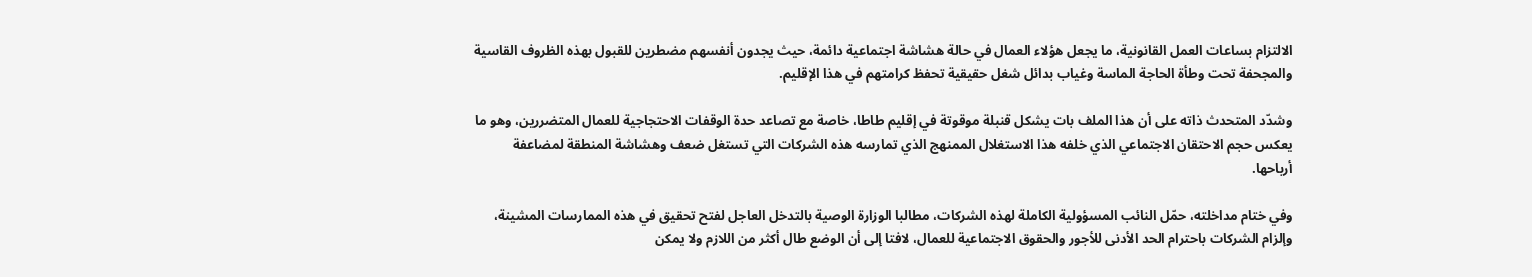الالتزام بساعات العمل القانونية، ما يجعل هؤلاء العمال في حالة هشاشة اجتماعية دائمة، حيث يجدون أنفسهم مضطرين للقبول بهذه الظروف القاسية والمجحفة تحت وطأة الحاجة الماسة وغياب بدائل شغل حقيقية تحفظ كرامتهم في هذا الإقليم.

وشدّد المتحدث ذاته على أن هذا الملف بات يشكل قنبلة موقوتة في إقليم طاطا، خاصة مع تصاعد حدة الوقفات الاحتجاجية للعمال المتضررين، وهو ما يعكس حجم الاحتقان الاجتماعي الذي خلفه هذا الاستغلال الممنهج الذي تمارسه هذه الشركات التي تستغل ضعف وهشاشة المنطقة لمضاعفة أرباحها.

وفي ختام مداخلته، حمّل النائب المسؤولية الكاملة لهذه الشركات، مطالبا الوزارة الوصية بالتدخل العاجل لفتح تحقيق في هذه الممارسات المشينة، وإلزام الشركات باحترام الحد الأدنى للأجور والحقوق الاجتماعية للعمال، لافتا إلى أن الوضع طال أكثر من اللازم ولا يمكن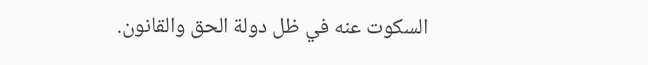السكوت عنه في ظل دولة الحق والقانون.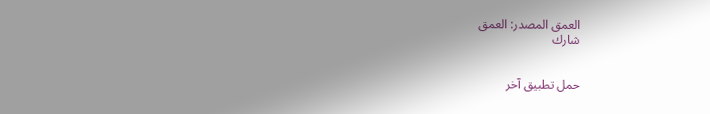العمق المصدر: العمق
شارك


حمل تطبيق آخر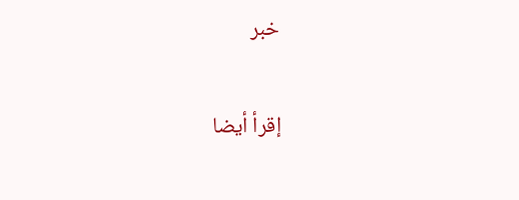خبر

إقرأ أيضا